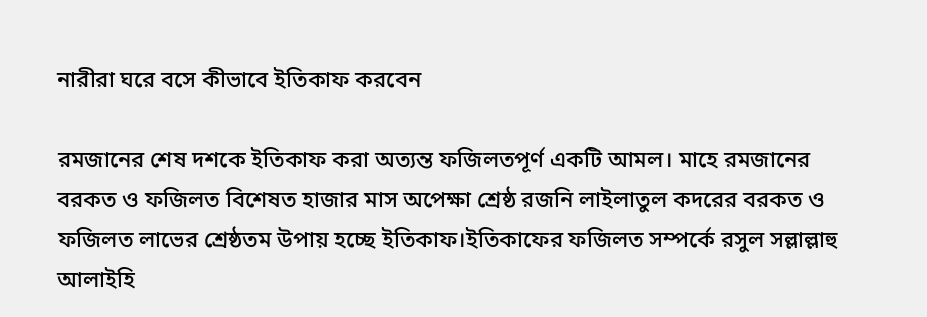নারীরা ঘরে বসে কীভাবে ইতিকাফ করবেন

রমজানের শেষ দশকে ইতিকাফ করা অত্যন্ত ফজিলতপূর্ণ একটি আমল। মাহে রমজানের বরকত ও ফজিলত বিশেষত হাজার মাস অপেক্ষা শ্রেষ্ঠ রজনি লাইলাতুল কদরের বরকত ও ফজিলত লাভের শ্রেষ্ঠতম উপায় হচ্ছে ইতিকাফ।ইতিকাফের ফজিলত সম্পর্কে রসুল সল্লাল্লাহু আলাইহি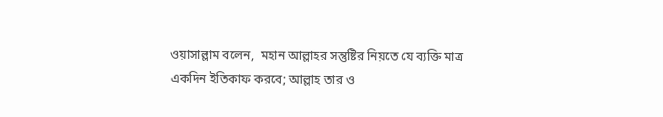ওয়াসাল্লাম বলেন,  মহান আল্লাহর সন্তুষ্টির নিয়তে যে ব্যক্তি মাত্র একদিন ইতিকাফ করবে; আল্লাহ তার ও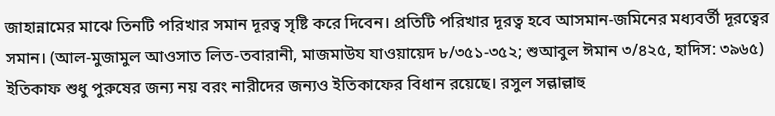জাহান্নামের মাঝে তিনটি পরিখার সমান দূরত্ব সৃষ্টি করে দিবেন। প্রতিটি পরিখার দূরত্ব হবে আসমান-জমিনের মধ্যবর্তী দূরত্বের সমান। (আল-মুজামুল আওসাত লিত-তবারানী, মাজমাউয যাওয়ায়েদ ৮/৩৫১-৩৫২; শুআবুল ঈমান ৩/৪২৫, হাদিস: ৩৯৬৫) ইতিকাফ শুধু পুরুষের জন্য নয় বরং নারীদের জন্যও ইতিকাফের বিধান রয়েছে। রসুল সল্লাল্লাহু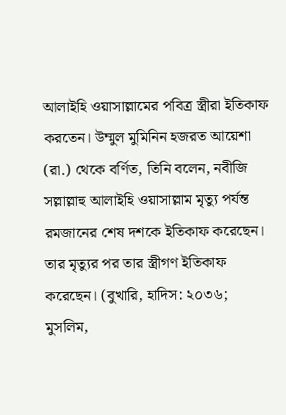আলাইহি ওয়াসাল্লামের পবিত্র স্ত্রীরা ইতিকাফ করতেন। উম্মুল মুমিনিন হজরত আয়েশা (রা.) থেকে বর্ণিত, তিনি বলেন, নবীজি সল্লাল্লাহু আলাইহি ওয়াসাল্লাম মৃত্যু পর্যন্ত রমজানের শেষ দশকে ইতিকাফ করেছেন। তার মৃত্যুর পর তার স্ত্রীগণ ইতিকাফ করেছেন। (বুখারি, হাদিস: ২০৩৬; মুসলিম,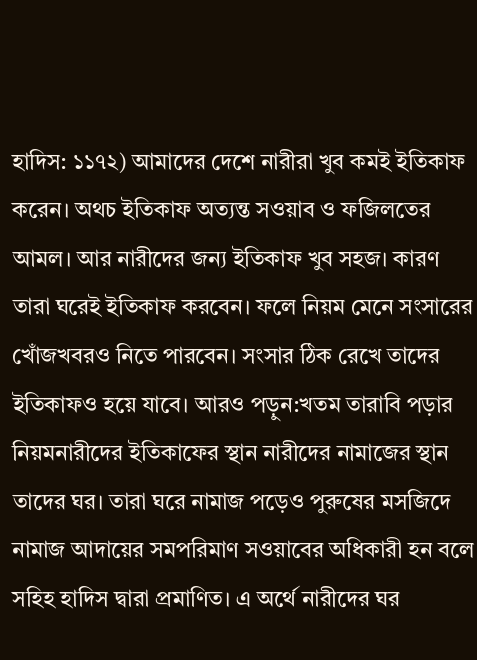হাদিস: ১১৭২) আমাদের দেশে নারীরা খুব কমই ইতিকাফ করেন। অথচ ইতিকাফ অত্যন্ত সওয়াব ও ফজিলতের আমল। আর নারীদের জন্য ইতিকাফ খুব সহজ। কারণ তারা ঘরেই ইতিকাফ করবেন। ফলে নিয়ম মেনে সংসারের খোঁজখবরও নিতে পারবেন। সংসার ঠিক রেখে তাদের ইতিকাফও হয়ে যাবে। আরও পড়ুন:খতম তারাবি পড়ার নিয়মনারীদের ইতিকাফের স্থান নারীদের নামাজের স্থান তাদের ঘর। তারা ঘরে নামাজ পড়েও পুরুষের মসজিদে নামাজ আদায়ের সমপরিমাণ সওয়াবের অধিকারী হন বলে সহিহ হাদিস দ্বারা প্রমাণিত। এ অর্থে নারীদের ঘর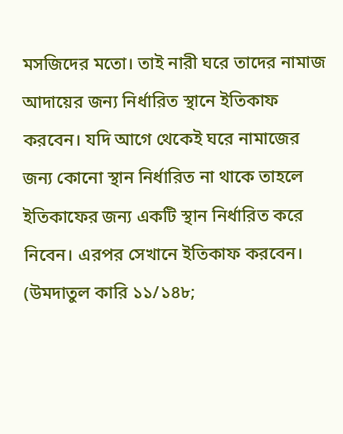মসজিদের মতো। তাই নারী ঘরে তাদের নামাজ আদায়ের জন্য নির্ধারিত স্থানে ইতিকাফ করবেন। যদি আগে থেকেই ঘরে নামাজের জন্য কোনো স্থান নির্ধারিত না থাকে তাহলে ইতিকাফের জন্য একটি স্থান নির্ধারিত করে নিবেন। এরপর সেখানে ইতিকাফ করবেন। (উমদাতুল কারি ১১/১৪৮;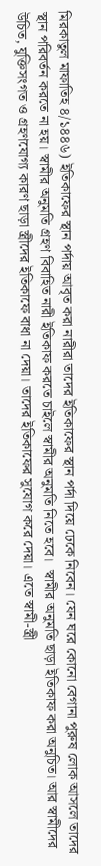মিরকাতুল মাফাতিহ ৪/১৪৪৬) ইতিকাফের স্থান পর্দায় আবৃত করা নারীরা তাদের ইতিকাফের স্থান পর্দা দিয়ে ঢেকে নিবেন। যেন ঘরে কোনো বেগানা পুরুষ লোক আসলে তাদের স্থান পরিবর্তন করতে না হয়। স্বামীর অনুমতি গ্রহণ বিবাহিত নারী ইতিকাফ করতে চাইলে স্বামীর অনুমতি নিতে হবে।  স্বামীর অনুমতি ছাড়া ইতিকাফ করা অনুচিত। আর স্বামীদের উচিত, যুক্তিসংগত ও গ্রহণযোগ্য কারণ ছাড়া স্ত্রীদের ইতিকাফে বাধা না দেয়া। তাদের ইতিকাফের সুযোগ করে দেয়া। এতে স্বামী-স্ত্রী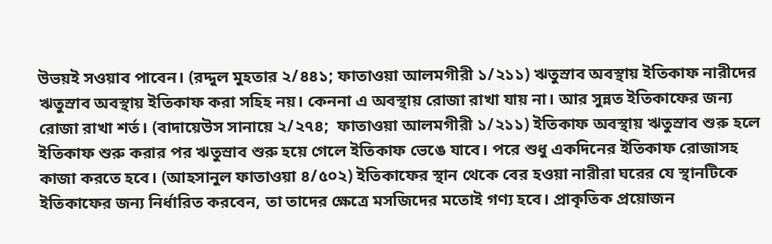উভয়ই সওয়াব পাবেন। (রদ্দুল মুহতার ২/৪৪১; ফাতাওয়া আলমগীরী ১/২১১) ঋতুস্রাব অবস্থায় ইতিকাফ নারীদের ঋতুস্রাব অবস্থায় ইতিকাফ করা সহিহ নয়। কেননা এ অবস্থায় রোজা রাখা যায় না। আর সুন্নত ইতিকাফের জন্য রোজা রাখা শর্ত। (বাদায়েউস সানায়ে ২/২৭৪;  ফাতাওয়া আলমগীরী ১/২১১) ইতিকাফ অবস্থায় ঋতুস্রাব শুরু হলে ইতিকাফ শুরু করার পর ঋতুস্রাব শুরু হয়ে গেলে ইতিকাফ ভেঙে যাবে। পরে শুধু একদিনের ইতিকাফ রোজাসহ কাজা করতে হবে। (আহসানুল ফাতাওয়া ৪/৫০২) ইতিকাফের স্থান থেকে বের হওয়া নারীরা ঘরের যে স্থানটিকে ইতিকাফের জন্য নির্ধারিত করবেন, তা তাদের ক্ষেত্রে মসজিদের মতোই গণ্য হবে। প্রাকৃতিক প্রয়োজন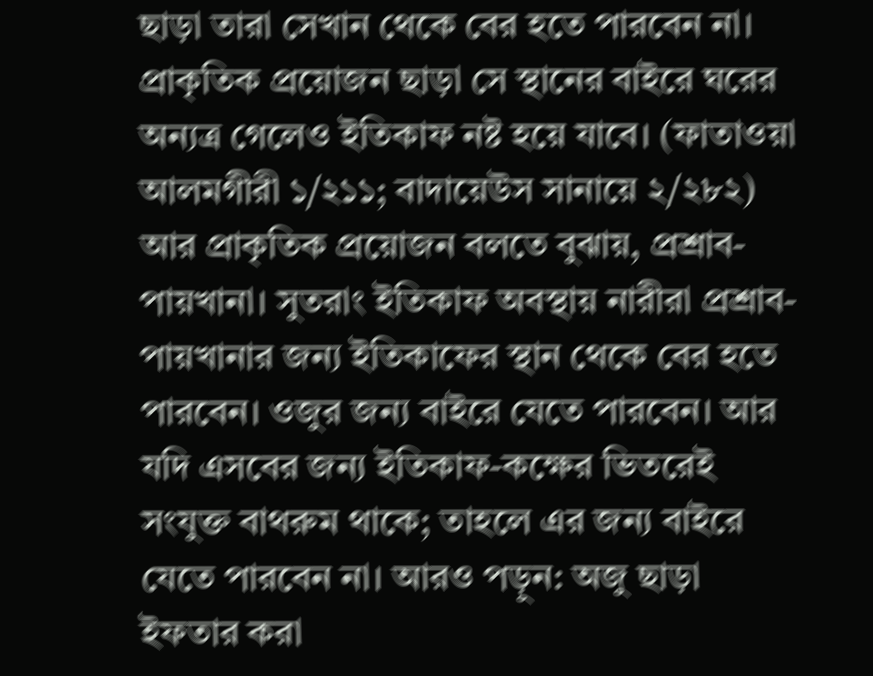ছাড়া তারা সেখান থেকে বের হতে পারবেন না। প্রাকৃতিক প্রয়োজন ছাড়া সে স্থানের বাইরে ঘরের অন্যত্র গেলেও ইতিকাফ নষ্ট হয়ে যাবে। (ফাতাওয়া আলমগীরী ১/২১১; বাদায়েউস সানায়ে ২/২৮২) আর প্রাকৃতিক প্রয়োজন বলতে বুঝায়, প্রশ্রাব-পায়খানা। সুতরাং ইতিকাফ অবস্থায় নারীরা প্রশ্রাব-পায়খানার জন্য ইতিকাফের স্থান থেকে বের হতে পারবেন। ওজুর জন্য বাইরে যেতে পারবেন। আর যদি এসবের জন্য ইতিকাফ-কক্ষের ভিতরেই সংযুক্ত বাথরুম থাকে; তাহলে এর জন্য বাইরে যেতে পারবেন না। আরও পড়ুন: অজু ছাড়া ইফতার করা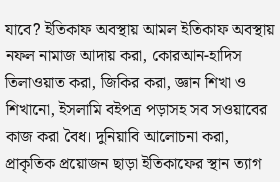যাবে? ইতিকাফ অবস্থায় আমল ইতিকাফ অবস্থায় নফল নামাজ আদায় করা, কোরআন-হাদিস তিলাওয়াত করা, জিকির করা, জ্ঞান শিখা ও শিখানো, ইসলামি বইপত্র পড়াসহ সব সওয়াবের কাজ করা বৈধ। দুনিয়াবি আলোচনা করা, প্রাকৃতিক প্রয়োজন ছাড়া ইতিকাফের স্থান ত্যাগ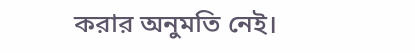করার অনুমতি নেই।